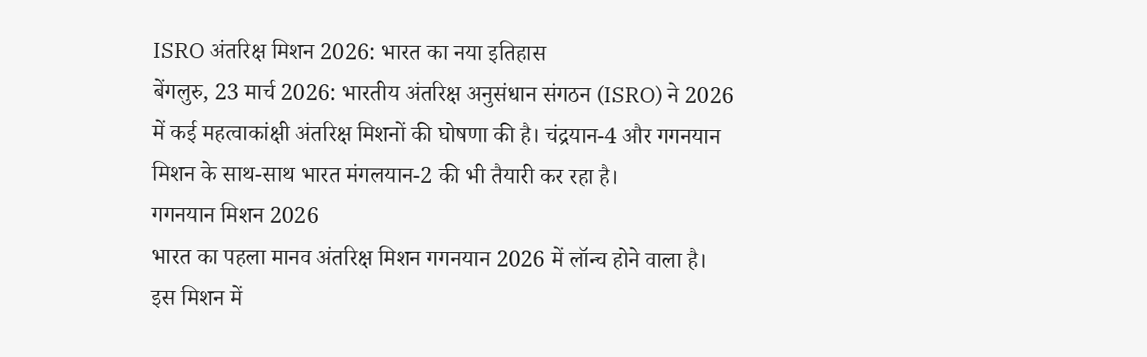ISRO अंतरिक्ष मिशन 2026: भारत का नया इतिहास
बेंगलुरु, 23 मार्च 2026: भारतीय अंतरिक्ष अनुसंधान संगठन (ISRO) ने 2026 में कई महत्वाकांक्षी अंतरिक्ष मिशनों की घोषणा की है। चंद्रयान-4 और गगनयान मिशन के साथ-साथ भारत मंगलयान-2 की भी तैयारी कर रहा है।
गगनयान मिशन 2026
भारत का पहला मानव अंतरिक्ष मिशन गगनयान 2026 में लॉन्च होने वाला है। इस मिशन में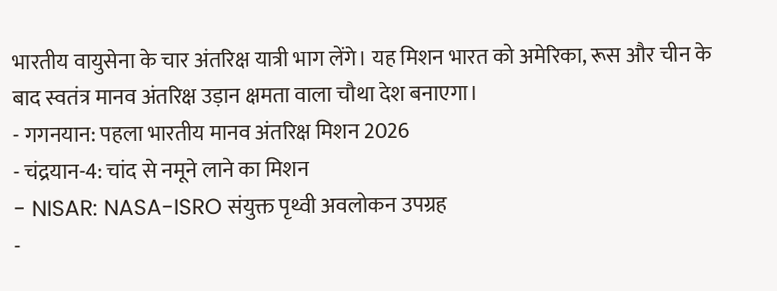भारतीय वायुसेना के चार अंतरिक्ष यात्री भाग लेंगे। यह मिशन भारत को अमेरिका, रूस और चीन के बाद स्वतंत्र मानव अंतरिक्ष उड़ान क्षमता वाला चौथा देश बनाएगा।
- गगनयान: पहला भारतीय मानव अंतरिक्ष मिशन 2026
- चंद्रयान-4: चांद से नमूने लाने का मिशन
- NISAR: NASA-ISRO संयुक्त पृथ्वी अवलोकन उपग्रह
-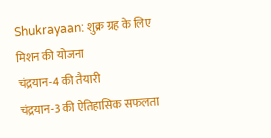Shukrayaan: शुक्र ग्रह के लिए मिशन की योजना
चंद्रयान-4 की तैयारी
चंद्रयान-3 की ऐतिहासिक सफलता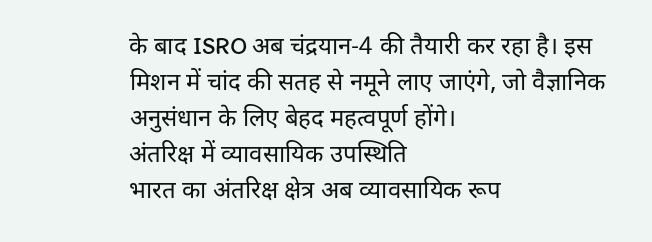के बाद ISRO अब चंद्रयान-4 की तैयारी कर रहा है। इस मिशन में चांद की सतह से नमूने लाए जाएंगे, जो वैज्ञानिक अनुसंधान के लिए बेहद महत्वपूर्ण होंगे।
अंतरिक्ष में व्यावसायिक उपस्थिति
भारत का अंतरिक्ष क्षेत्र अब व्यावसायिक रूप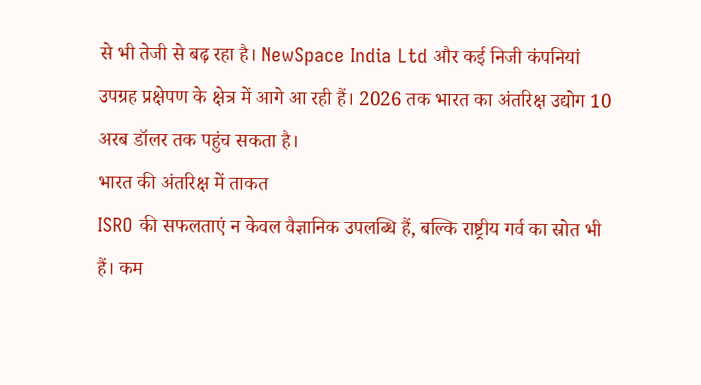से भी तेजी से बढ़ रहा है। NewSpace India Ltd और कई निजी कंपनियां उपग्रह प्रक्षेपण के क्षेत्र में आगे आ रही हैं। 2026 तक भारत का अंतरिक्ष उद्योग 10 अरब डॉलर तक पहुंच सकता है।
भारत की अंतरिक्ष में ताकत
ISRO की सफलताएं न केवल वैज्ञानिक उपलब्धि हैं, बल्कि राष्ट्रीय गर्व का स्रोत भी हैं। कम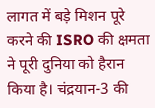लागत में बड़े मिशन पूरे करने की ISRO की क्षमता ने पूरी दुनिया को हैरान किया है। चंद्रयान-3 की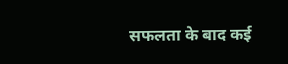सफलता के बाद कई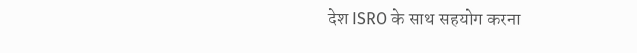देश ISRO के साथ सहयोग करना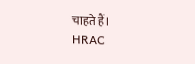चाहते हैं।
HRAC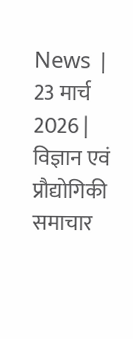News | 23 मार्च 2026 | विज्ञान एवं प्रौद्योगिकी समाचार